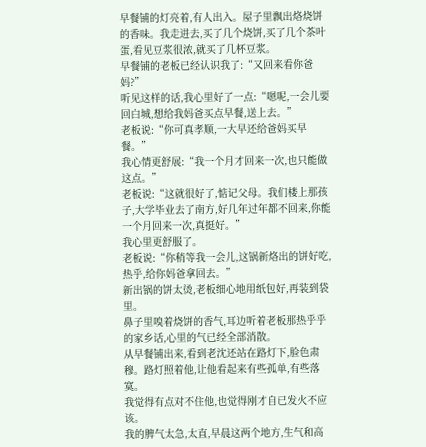早餐铺的灯亮着,有人出入。屋子里飘出烙烧饼的香味。我走进去,买了几个烧饼,买了几个茶叶蛋,看见豆浆很浓,就买了几杯豆浆。
早餐铺的老板已经认识我了:“又回来看你爸妈?”
听见这样的话,我心里好了一点:“嗯呢,一会儿要回白城,想给我妈爸买点早餐,送上去。”
老板说:“你可真孝顺,一大早还给爸妈买早餐。”
我心情更舒展:“我一个月才回来一次,也只能做这点。”
老板说:“这就很好了,惦记父母。我们楼上那孩子,大学毕业去了南方,好几年过年都不回来,你能一个月回来一次,真挺好。”
我心里更舒服了。
老板说:“你稍等我一会儿,这锅新烙出的饼好吃,热乎,给你妈爸拿回去。”
新出锅的饼太烫,老板细心地用纸包好,再装到袋里。
鼻子里嗅着烧饼的香气,耳边听着老板那热乎乎的家乡话,心里的气已经全部消散。
从早餐铺出来,看到老沈还站在路灯下,脸色肃穆。路灯照着他,让他看起来有些孤单,有些落寞。
我觉得有点对不住他,也觉得刚才自已发火不应该。
我的脾气太急,太直,早晨这两个地方,生气和高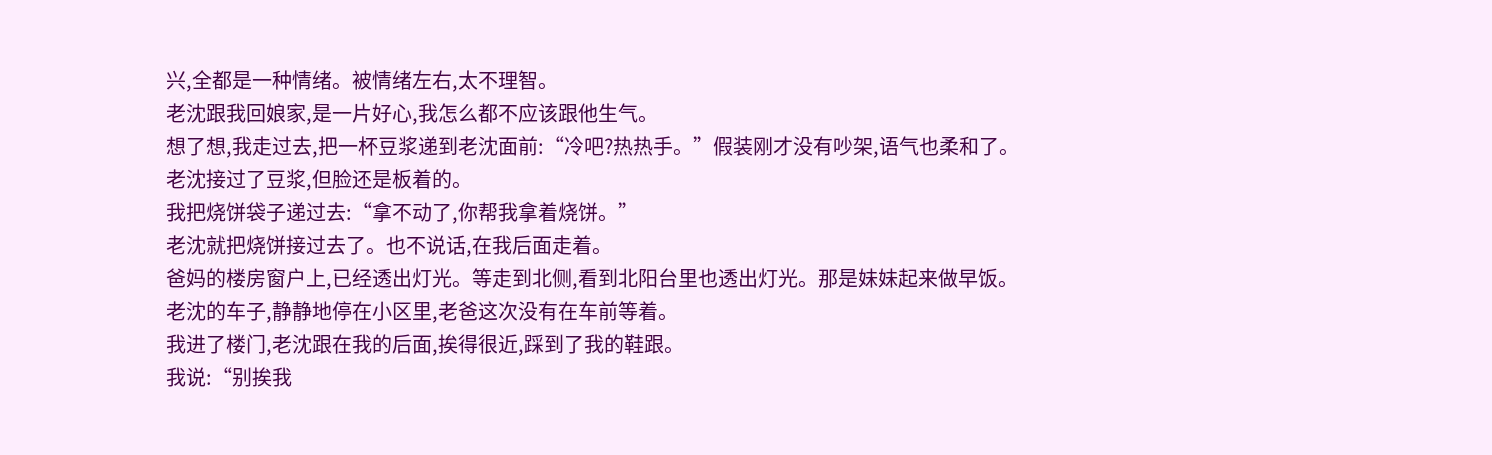兴,全都是一种情绪。被情绪左右,太不理智。
老沈跟我回娘家,是一片好心,我怎么都不应该跟他生气。
想了想,我走过去,把一杯豆浆递到老沈面前:“冷吧?热热手。”假装刚才没有吵架,语气也柔和了。
老沈接过了豆浆,但脸还是板着的。
我把烧饼袋子递过去:“拿不动了,你帮我拿着烧饼。”
老沈就把烧饼接过去了。也不说话,在我后面走着。
爸妈的楼房窗户上,已经透出灯光。等走到北侧,看到北阳台里也透出灯光。那是妹妹起来做早饭。
老沈的车子,静静地停在小区里,老爸这次没有在车前等着。
我进了楼门,老沈跟在我的后面,挨得很近,踩到了我的鞋跟。
我说:“别挨我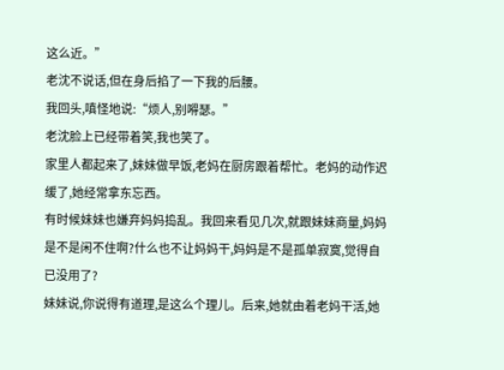这么近。”
老沈不说话,但在身后掐了一下我的后腰。
我回头,嗔怪地说:“烦人,别嘚瑟。”
老沈脸上已经带着笑,我也笑了。
家里人都起来了,妹妹做早饭,老妈在厨房跟着帮忙。老妈的动作迟缓了,她经常拿东忘西。
有时候妹妹也嫌弃妈妈捣乱。我回来看见几次,就跟妹妹商量,妈妈是不是闲不住啊?什么也不让妈妈干,妈妈是不是孤单寂寞,觉得自已没用了?
妹妹说,你说得有道理,是这么个理儿。后来,她就由着老妈干活,她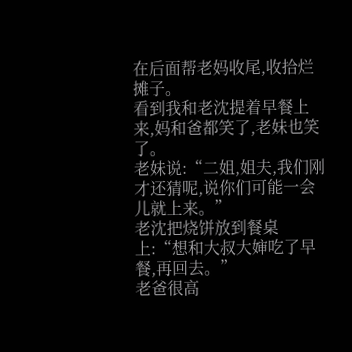在后面帮老妈收尾,收拾烂摊子。
看到我和老沈提着早餐上来,妈和爸都笑了,老妹也笑了。
老妹说:“二姐,姐夫,我们刚才还猜呢,说你们可能一会儿就上来。”
老沈把烧饼放到餐桌上:“想和大叔大婶吃了早餐,再回去。”
老爸很高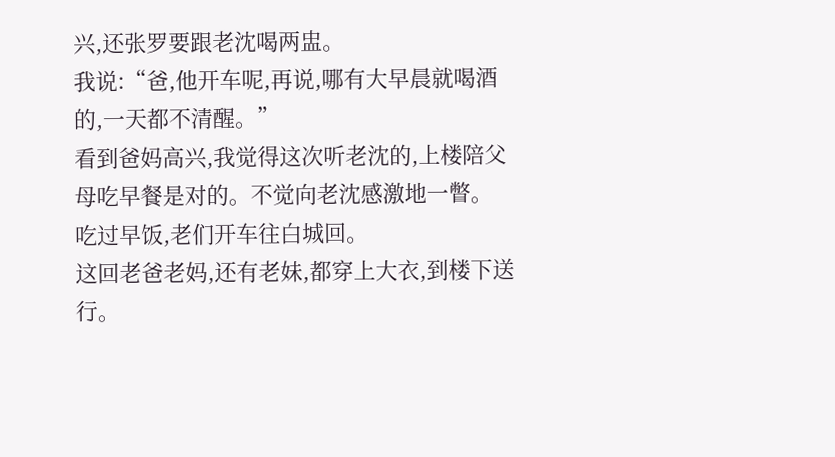兴,还张罗要跟老沈喝两盅。
我说:“爸,他开车呢,再说,哪有大早晨就喝酒的,一天都不清醒。”
看到爸妈高兴,我觉得这次听老沈的,上楼陪父母吃早餐是对的。不觉向老沈感激地一瞥。
吃过早饭,老们开车往白城回。
这回老爸老妈,还有老妹,都穿上大衣,到楼下送行。